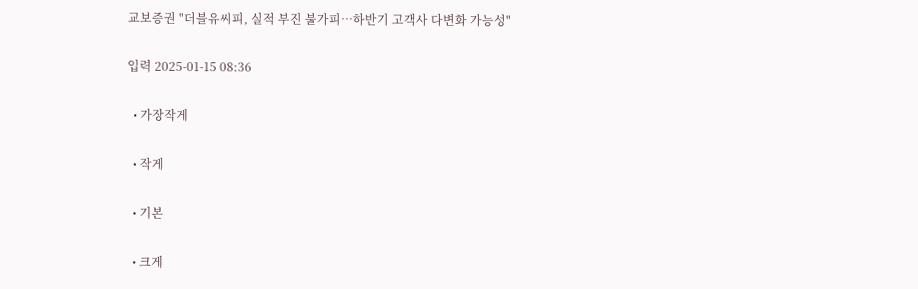교보증권 "더블유씨피, 실적 부진 불가피…하반기 고객사 다변화 가능성"

입력 2025-01-15 08:36

  • 가장작게

  • 작게

  • 기본

  • 크게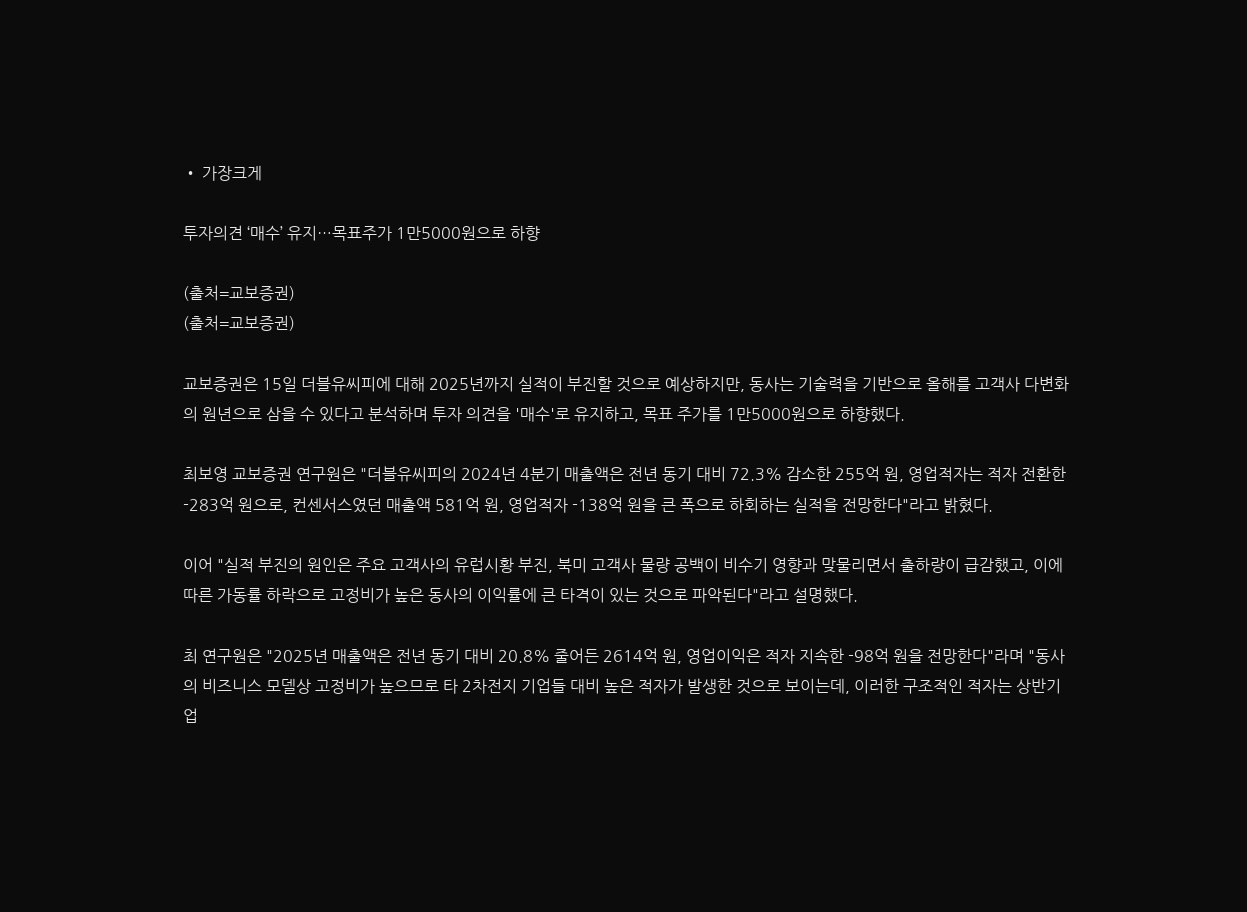• 가장크게

투자의견 ‘매수’ 유지…목표주가 1만5000원으로 하향

(출처=교보증권)
(출처=교보증권)

교보증권은 15일 더블유씨피에 대해 2025년까지 실적이 부진할 것으로 예상하지만, 동사는 기술력을 기반으로 올해를 고객사 다변화의 원년으로 삼을 수 있다고 분석하며 투자 의견을 '매수'로 유지하고, 목표 주가를 1만5000원으로 하향했다.

최보영 교보증권 연구원은 "더블유씨피의 2024년 4분기 매출액은 전년 동기 대비 72.3% 감소한 255억 원, 영업적자는 적자 전환한 -283억 원으로, 컨센서스였던 매출액 581억 원, 영업적자 -138억 원을 큰 폭으로 하회하는 실적을 전망한다"라고 밝혔다.

이어 "실적 부진의 원인은 주요 고객사의 유럽시황 부진, 북미 고객사 물량 공백이 비수기 영향과 맞물리면서 출하량이 급감했고, 이에 따른 가동률 하락으로 고정비가 높은 동사의 이익률에 큰 타격이 있는 것으로 파악된다"라고 설명했다.

최 연구원은 "2025년 매출액은 전년 동기 대비 20.8% 줄어든 2614억 원, 영업이익은 적자 지속한 -98억 원을 전망한다"라며 "동사의 비즈니스 모델상 고정비가 높으므로 타 2차전지 기업들 대비 높은 적자가 발생한 것으로 보이는데, 이러한 구조적인 적자는 상반기 업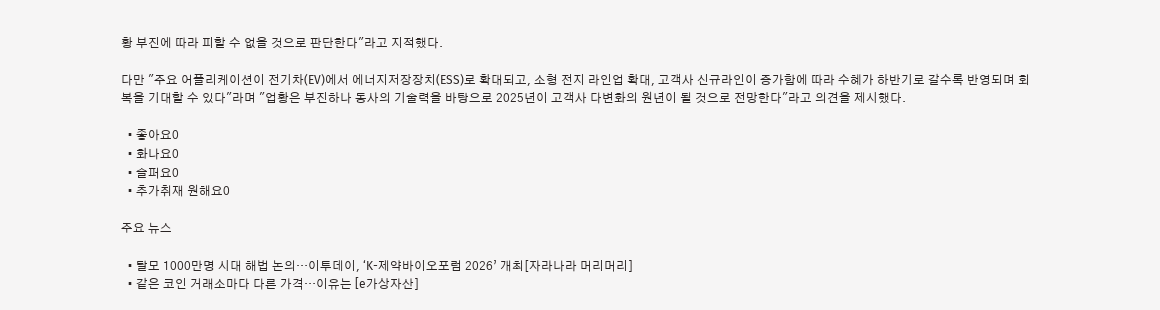황 부진에 따라 피할 수 없을 것으로 판단한다"라고 지적했다.

다만 "주요 어플리케이션이 전기차(EV)에서 에너지저장장치(ESS)로 확대되고, 소형 전지 라인업 확대, 고객사 신규라인이 증가함에 따라 수혜가 하반기로 갈수록 반영되며 회복을 기대할 수 있다"라며 "업황은 부진하나 동사의 기술력을 바탕으로 2025년이 고객사 다변화의 원년이 될 것으로 전망한다"라고 의견을 제시했다.

  • 좋아요0
  • 화나요0
  • 슬퍼요0
  • 추가취재 원해요0

주요 뉴스

  • 탈모 1000만명 시대 해법 논의…이투데이, ‘K-제약바이오포럼 2026’ 개최[자라나라 머리머리]
  • 같은 코인 거래소마다 다른 가격…이유는 [e가상자산]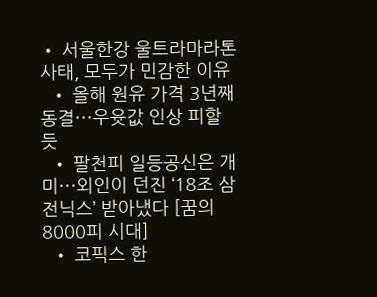• 서울한강 울트라마라톤 사태, 모두가 민감한 이유
  • 올해 원유 가격 3년째 동결⋯우윳값 인상 피할 듯
  • 팔천피 일등공신은 개미⋯외인이 던진 ‘18조 삼전닉스’ 받아냈다 [꿈의 8000피 시대]
  • 코픽스 한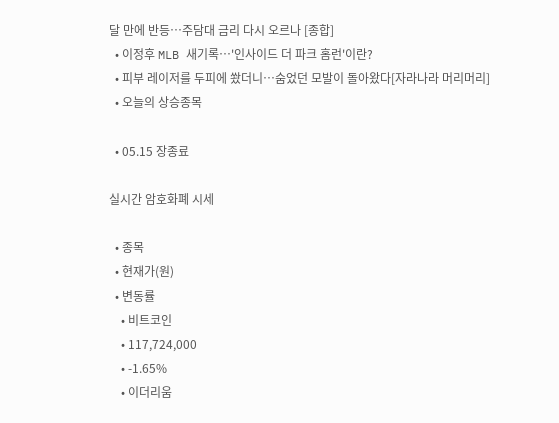달 만에 반등⋯주담대 금리 다시 오르나 [종합]
  • 이정후 MLB 새기록…'인사이드 더 파크 홈런'이란?
  • 피부 레이저를 두피에 쐈더니…숨었던 모발이 돌아왔다[자라나라 머리머리]
  • 오늘의 상승종목

  • 05.15 장종료

실시간 암호화폐 시세

  • 종목
  • 현재가(원)
  • 변동률
    • 비트코인
    • 117,724,000
    • -1.65%
    • 이더리움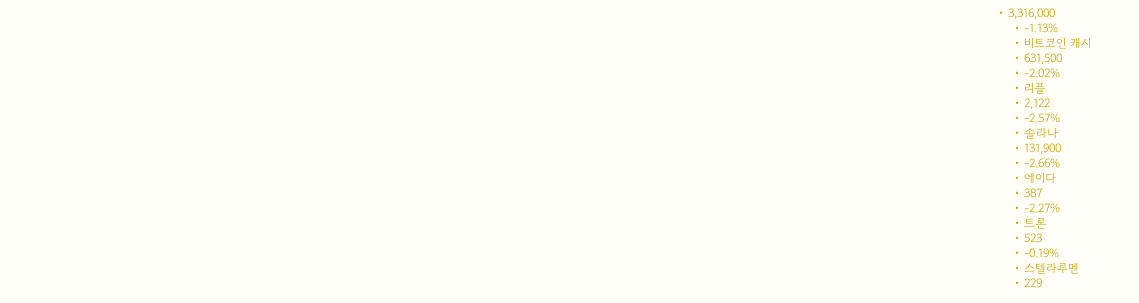• 3,316,000
    • -1.13%
    • 비트코인 캐시
    • 631,500
    • -2.02%
    • 리플
    • 2,122
    • -2.57%
    • 솔라나
    • 131,900
    • -2.66%
    • 에이다
    • 387
    • -2.27%
    • 트론
    • 523
    • -0.19%
    • 스텔라루멘
    • 229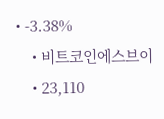• -3.38%
    • 비트코인에스브이
    • 23,110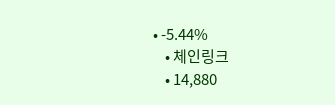• -5.44%
    • 체인링크
    • 14,880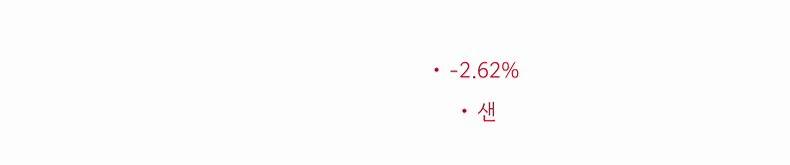• -2.62%
    • 샌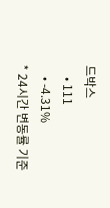드박스
    • 111
    • -4.31%
* 24시간 변동률 기준